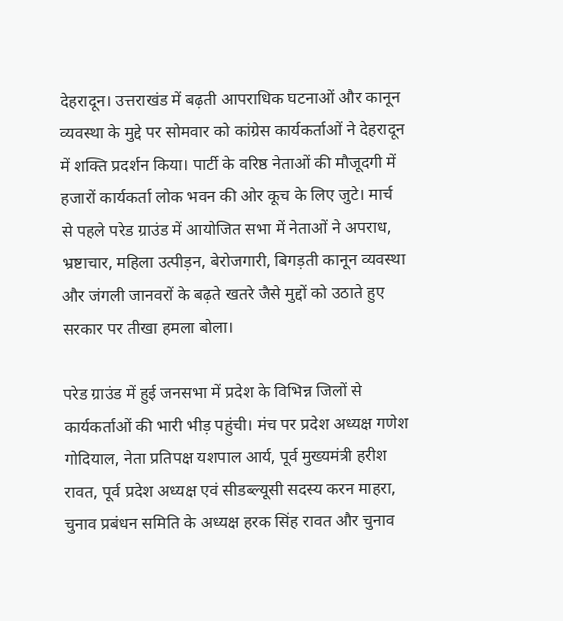देहरादून। उत्तराखंड में बढ़ती आपराधिक घटनाओं और कानून व्यवस्था के मुद्दे पर सोमवार को कांग्रेस कार्यकर्ताओं ने देहरादून में शक्ति प्रदर्शन किया। पार्टी के वरिष्ठ नेताओं की मौजूदगी में हजारों कार्यकर्ता लोक भवन की ओर कूच के लिए जुटे। मार्च से पहले परेड ग्राउंड में आयोजित सभा में नेताओं ने अपराध, भ्रष्टाचार, महिला उत्पीड़न, बेरोजगारी, बिगड़ती कानून व्यवस्था और जंगली जानवरों के बढ़ते खतरे जैसे मुद्दों को उठाते हुए सरकार पर तीखा हमला बोला।

परेड ग्राउंड में हुई जनसभा में प्रदेश के विभिन्न जिलों से कार्यकर्ताओं की भारी भीड़ पहुंची। मंच पर प्रदेश अध्यक्ष गणेश गोदियाल, नेता प्रतिपक्ष यशपाल आर्य, पूर्व मुख्यमंत्री हरीश रावत, पूर्व प्रदेश अध्यक्ष एवं सीडब्ल्यूसी सदस्य करन माहरा, चुनाव प्रबंधन समिति के अध्यक्ष हरक सिंह रावत और चुनाव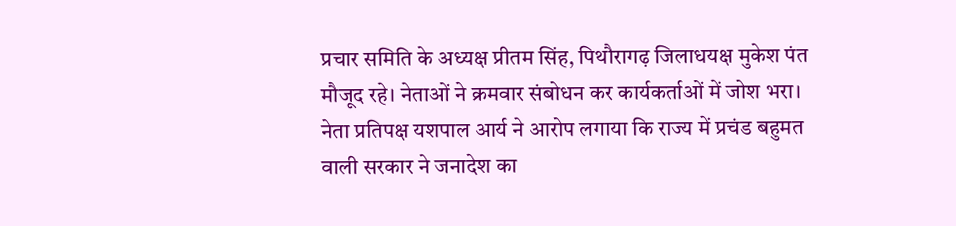प्रचार समिति के अध्यक्ष प्रीतम सिंह, पिथौरागढ़ जिलाधयक्ष मुकेश पंत मौजूद रहे। नेताओं ने क्रमवार संबोधन कर कार्यकर्ताओं में जोश भरा।
नेता प्रतिपक्ष यशपाल आर्य ने आरोप लगाया कि राज्य में प्रचंड बहुमत वाली सरकार ने जनादेश का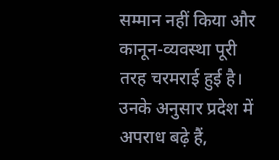सम्मान नहीं किया और कानून-व्यवस्था पूरी तरह चरमराई हुई है। उनके अनुसार प्रदेश में अपराध बढ़े हैं,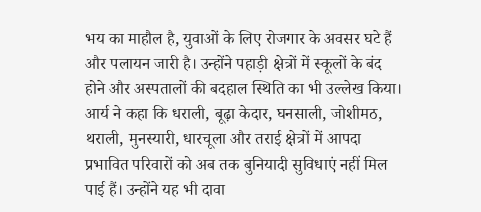भय का माहौल है, युवाओं के लिए रोजगार के अवसर घटे हैं और पलायन जारी है। उन्होंने पहाड़ी क्षेत्रों में स्कूलों के बंद होने और अस्पतालों की बदहाल स्थिति का भी उल्लेख किया। आर्य ने कहा कि धराली, बूढ़ा केदार, घनसाली, जोशीमठ, थराली, मुनस्यारी, धारचूला और तराई क्षेत्रों में आपदा प्रभावित परिवारों को अब तक बुनियादी सुविधाएं नहीं मिल पाई हैं। उन्होंने यह भी दावा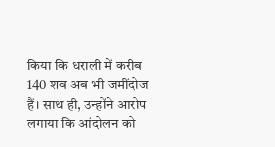किया कि धराली में करीब 140 शव अब भी जमींदोज हैं। साथ ही, उन्होंने आरोप लगाया कि आंदोलन को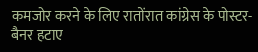कमजोर करने के लिए रातोंरात कांग्रेस के पोस्टर-बैनर हटाए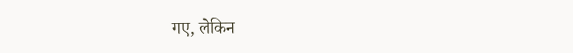गए, लेकिन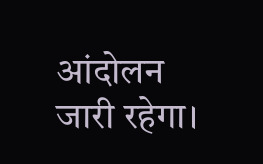आंदोलन जारी रहेगा।